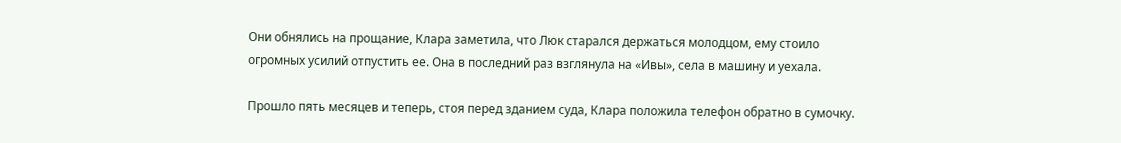Они обнялись на прощание, Клара заметила, что Люк старался держаться молодцом, ему стоило огромных усилий отпустить ее. Она в последний раз взглянула на «Ивы», села в машину и уехала.

Прошло пять месяцев и теперь, стоя перед зданием суда, Клара положила телефон обратно в сумочку.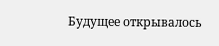Будущее открывалось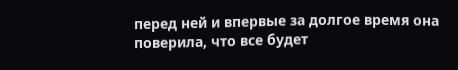перед ней и впервые за долгое время она поверила, что все будет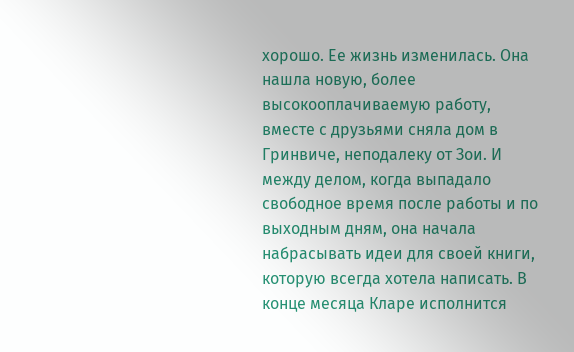хорошо. Ее жизнь изменилась. Она нашла новую, более высокооплачиваемую работу, вместе с друзьями сняла дом в Гринвиче, неподалеку от Зои. И между делом, когда выпадало свободное время после работы и по выходным дням, она начала набрасывать идеи для своей книги, которую всегда хотела написать. В конце месяца Кларе исполнится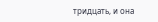тридцать, и она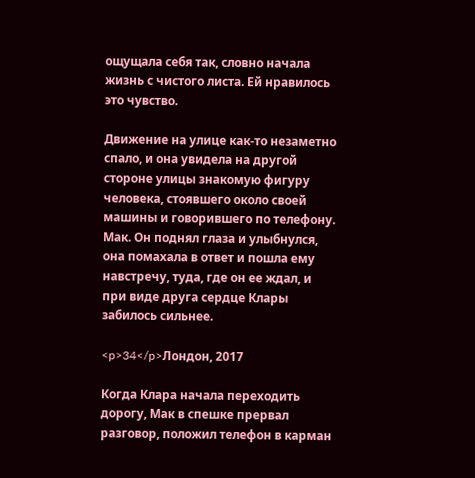ощущала себя так, словно начала жизнь с чистого листа. Ей нравилось это чувство.

Движение на улице как-то незаметно спало, и она увидела на другой стороне улицы знакомую фигуру человека, стоявшего около своей машины и говорившего по телефону. Мак. Он поднял глаза и улыбнулся, она помахала в ответ и пошла ему навстречу, туда, где он ее ждал, и при виде друга сердце Клары забилось сильнее.

<p>34</p>Лондон, 2017

Когда Клара начала переходить дорогу, Мак в спешке прервал разговор, положил телефон в карман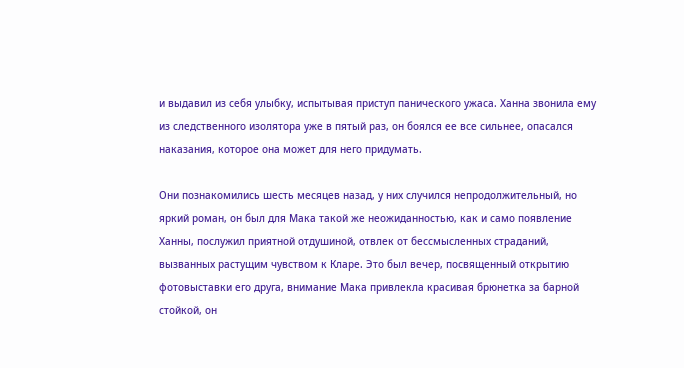и выдавил из себя улыбку, испытывая приступ панического ужаса. Ханна звонила ему из следственного изолятора уже в пятый раз, он боялся ее все сильнее, опасался наказания, которое она может для него придумать.

Они познакомились шесть месяцев назад, у них случился непродолжительный, но яркий роман, он был для Мака такой же неожиданностью, как и само появление Ханны, послужил приятной отдушиной, отвлек от бессмысленных страданий, вызванных растущим чувством к Кларе. Это был вечер, посвященный открытию фотовыставки его друга, внимание Мака привлекла красивая брюнетка за барной стойкой, он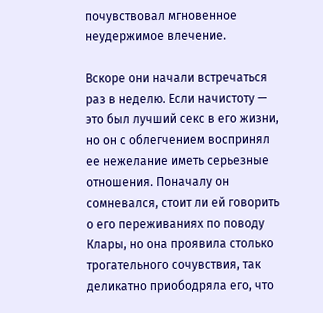почувствовал мгновенное неудержимое влечение.

Вскоре они начали встречаться раз в неделю. Если начистоту — это был лучший секс в его жизни, но он с облегчением воспринял ее нежелание иметь серьезные отношения. Поначалу он сомневался, стоит ли ей говорить о его переживаниях по поводу Клары, но она проявила столько трогательного сочувствия, так деликатно приободряла его, что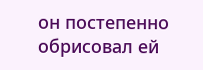он постепенно обрисовал ей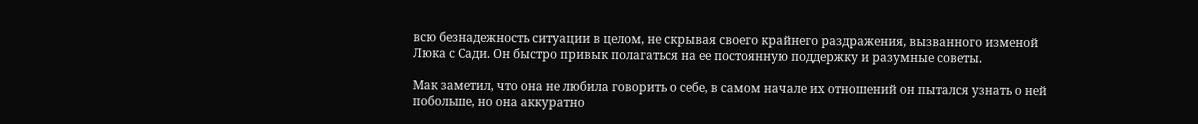всю безнадежность ситуации в целом, не скрывая своего крайнего раздражения, вызванного изменой Люка с Сади. Он быстро привык полагаться на ее постоянную поддержку и разумные советы.

Мак заметил, что она не любила говорить о себе, в самом начале их отношений он пытался узнать о ней побольше, но она аккуратно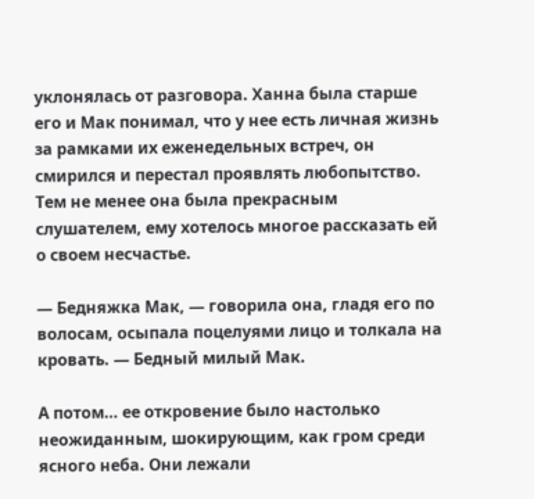уклонялась от разговора. Ханна была старше его и Мак понимал, что у нее есть личная жизнь за рамками их еженедельных встреч, он смирился и перестал проявлять любопытство. Тем не менее она была прекрасным слушателем, ему хотелось многое рассказать ей о своем несчастье.

— Бедняжка Мак, — говорила она, гладя его по волосам, осыпала поцелуями лицо и толкала на кровать. — Бедный милый Мак.

А потом… ее откровение было настолько неожиданным, шокирующим, как гром среди ясного неба. Они лежали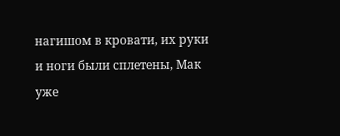нагишом в кровати, их руки и ноги были сплетены, Мак уже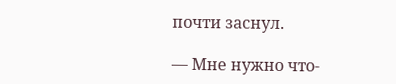почти заснул.

— Мне нужно что-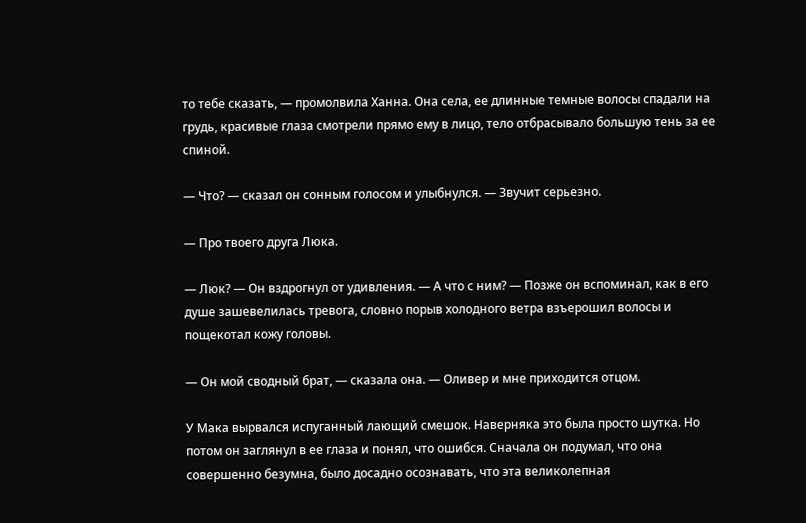то тебе сказать, — промолвила Ханна. Она села, ее длинные темные волосы спадали на грудь, красивые глаза смотрели прямо ему в лицо, тело отбрасывало большую тень за ее спиной.

— Что? — сказал он сонным голосом и улыбнулся. — Звучит серьезно.

— Про твоего друга Люка.

— Люк? — Он вздрогнул от удивления. — А что с ним? — Позже он вспоминал, как в его душе зашевелилась тревога, словно порыв холодного ветра взъерошил волосы и пощекотал кожу головы.

— Он мой сводный брат, — сказала она. — Оливер и мне приходится отцом.

У Мака вырвался испуганный лающий смешок. Наверняка это была просто шутка. Но потом он заглянул в ее глаза и понял, что ошибся. Сначала он подумал, что она совершенно безумна, было досадно осознавать, что эта великолепная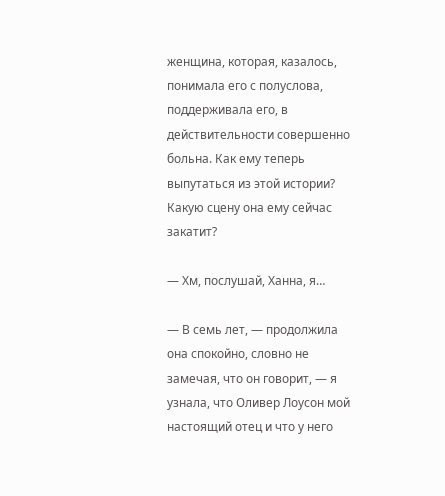женщина, которая, казалось, понимала его с полуслова, поддерживала его, в действительности совершенно больна. Как ему теперь выпутаться из этой истории? Какую сцену она ему сейчас закатит?

— Хм, послушай, Ханна, я…

— В семь лет, — продолжила она спокойно, словно не замечая, что он говорит, — я узнала, что Оливер Лоусон мой настоящий отец и что у него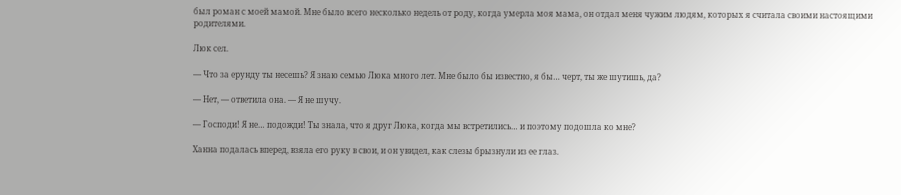был роман с моей мамой. Мне было всего несколько недель от роду, когда умерла моя мама, он отдал меня чужим людям, которых я считала своими настоящими родителями.

Люк сел.

— Что за ерунду ты несешь? Я знаю семью Люка много лет. Мне было бы известно, я бы… черт, ты же шутишь, да?

— Нет, — ответила она. — Я не шучу.

— Господи! Я не… подожди! Ты знала, что я друг Люка, когда мы встретились… и поэтому подошла ко мне?

Ханна подалась вперед, взяла его руку в свои, и он увидел, как слезы брызнули из ее глаз.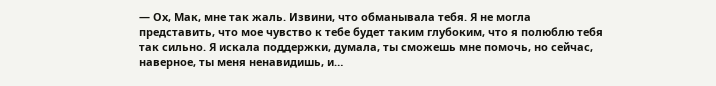— Ох, Мак, мне так жаль. Извини, что обманывала тебя. Я не могла представить, что мое чувство к тебе будет таким глубоким, что я полюблю тебя так сильно. Я искала поддержки, думала, ты сможешь мне помочь, но сейчас, наверное, ты меня ненавидишь, и…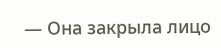— Она закрыла лицо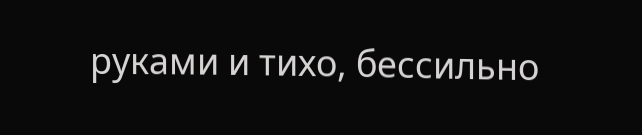руками и тихо, бессильно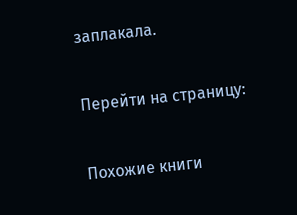заплакала.

Перейти на страницу:

Похожие книги